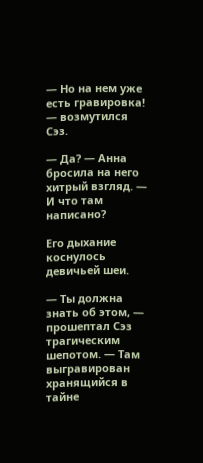— Но на нем уже есть гравировка! — возмутился Сэз.

— Да? — Анна бросила на него хитрый взгляд. — И что там написано?

Его дыхание коснулось девичьей шеи.

— Ты должна знать об этом, — прошептал Сэз трагическим шепотом. — Там выгравирован хранящийся в тайне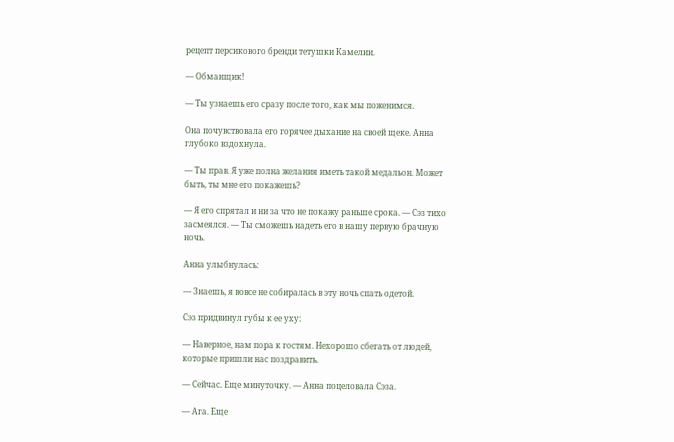рецепт персикового бренди тетушки Камелии.

— Обманщик!

— Ты узнаешь его сразу после того, как мы поженимся.

Она почувствовала его горячее дыхание на своей щеке. Анна глубоко вздохнула.

— Ты прав. Я уже полна желания иметь такой медальон. Может быть, ты мне его покажешь?

— Я его спрятал и ни за что не покажу раньше срока. — Сэз тихо засмеялся. — Ты сможешь надеть его в нашу первую брачную ночь.

Анна улыбнулась:

— Знаешь, я вовсе не собиралась в эту ночь спать одетой.

Сэз придвинул губы к ее уху:

— Наверное, нам пора к гостям. Нехорошо сбегать от людей, которые пришли нас поздравить.

— Сейчас. Еще минуточку. — Анна поцеловала Сэза.

— Ага. Еще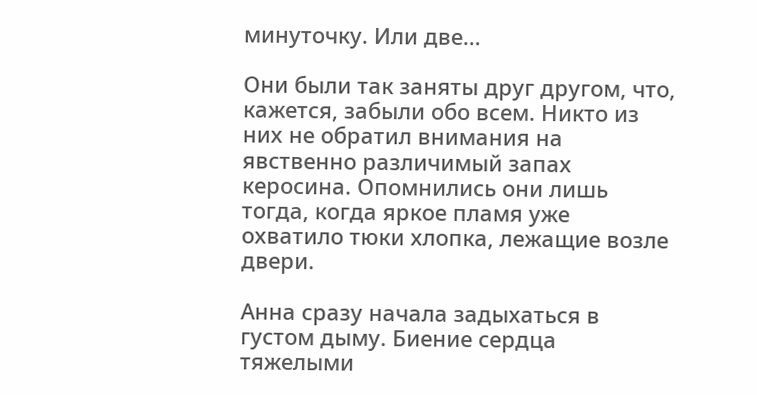минуточку. Или две…

Они были так заняты друг другом, что, кажется, забыли обо всем. Никто из них не обратил внимания на явственно различимый запах керосина. Опомнились они лишь тогда, когда яркое пламя уже охватило тюки хлопка, лежащие возле двери.

Анна сразу начала задыхаться в густом дыму. Биение сердца тяжелыми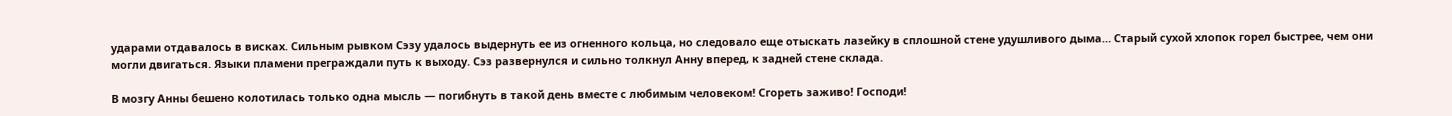ударами отдавалось в висках. Сильным рывком Сэзу удалось выдернуть ее из огненного кольца, но следовало еще отыскать лазейку в сплошной стене удушливого дыма… Старый сухой хлопок горел быстрее, чем они могли двигаться. Языки пламени преграждали путь к выходу. Сэз развернулся и сильно толкнул Анну вперед, к задней стене склада.

В мозгу Анны бешено колотилась только одна мысль — погибнуть в такой день вместе с любимым человеком! Сгореть заживо! Господи!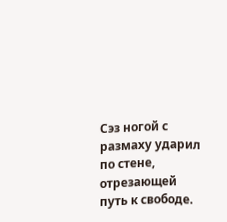Сэз ногой с размаху ударил по стене, отрезающей путь к свободе.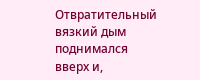Отвратительный вязкий дым поднимался вверх и,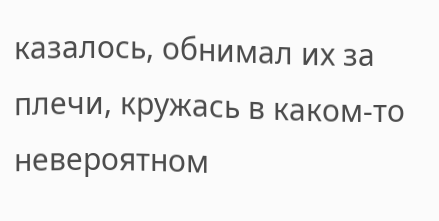казалось, обнимал их за плечи, кружась в каком-то невероятном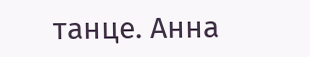танце. Анна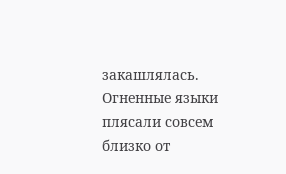закашлялась. Огненные языки плясали совсем близко от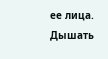ее лица. Дышать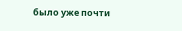было уже почти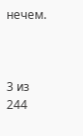нечем.



3 из 244